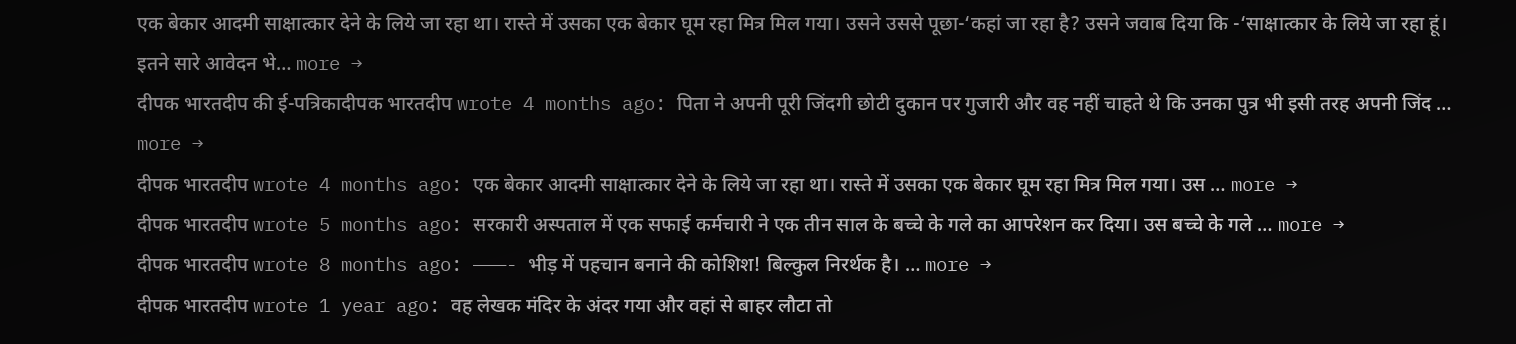एक बेकार आदमी साक्षात्कार देने के लिये जा रहा था। रास्ते में उसका एक बेकार घूम रहा मित्र मिल गया। उसने उससे पूछा-‘कहां जा रहा है? उसने जवाब दिया कि -‘साक्षात्कार के लिये जा रहा हूं। इतने सारे आवेदन भे… more →
दीपक भारतदीप की ई-पत्रिकादीपक भारतदीप wrote 4 months ago: पिता ने अपनी पूरी जिंदगी छोटी दुकान पर गुजारी और वह नहीं चाहते थे कि उनका पुत्र भी इसी तरह अपनी जिंद … more →
दीपक भारतदीप wrote 4 months ago: एक बेकार आदमी साक्षात्कार देने के लिये जा रहा था। रास्ते में उसका एक बेकार घूम रहा मित्र मिल गया। उस … more →
दीपक भारतदीप wrote 5 months ago: सरकारी अस्पताल में एक सफाई कर्मचारी ने एक तीन साल के बच्चे के गले का आपरेशन कर दिया। उस बच्चे के गले … more →
दीपक भारतदीप wrote 8 months ago: ———- भीड़ में पहचान बनाने की कोशिश! बिल्कुल निरर्थक है। … more →
दीपक भारतदीप wrote 1 year ago: वह लेखक मंदिर के अंदर गया और वहां से बाहर लौटा तो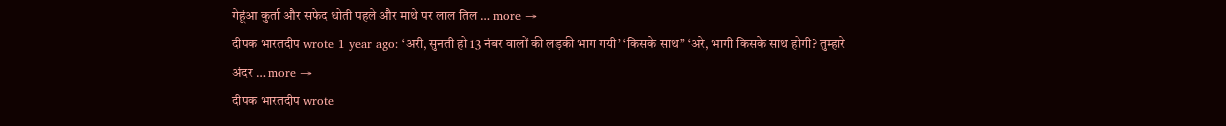गेहूंआ कुर्ता और सफेद धोती पहले और माथे पर लाल तिल … more →
दीपक भारतदीप wrote 1 year ago: ‘अरी, सुनती हो 13 नंबर वालों की लड़की भाग गयी’ ‘किसके साथ’’ ‘अरे, भागी किसके साथ होगी? तुम्हारे अंदर … more →
दीपक भारतदीप wrote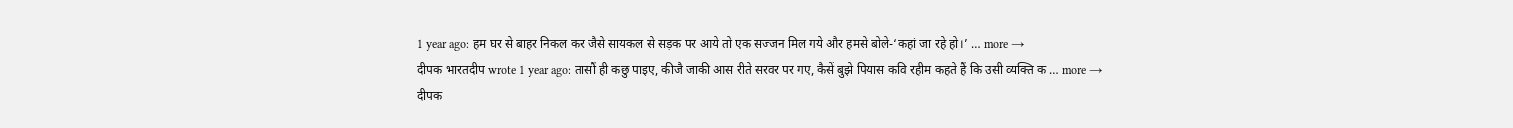1 year ago: हम घर से बाहर निकल कर जैसे सायकल से सड़क पर आये तो एक सज्जन मिल गये और हमसे बोले-‘कहां जा रहे हो।’ … more →
दीपक भारतदीप wrote 1 year ago: तासौं ही कछु पाइए, कीजै जाकी आस रीते सरवर पर गए, कैसें बुझे पियास कवि रहीम कहते हैं कि उसी व्यक्ति क … more →
दीपक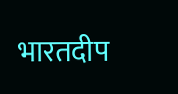भारतदीप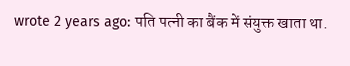wrote 2 years ago: पति पत्नी का बैंक में संयुक्त खाता था.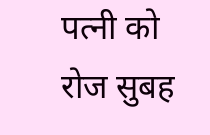पत्नी को रोज सुबह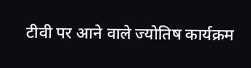टीवी पर आने वाले ज्योतिष कार्यक्रम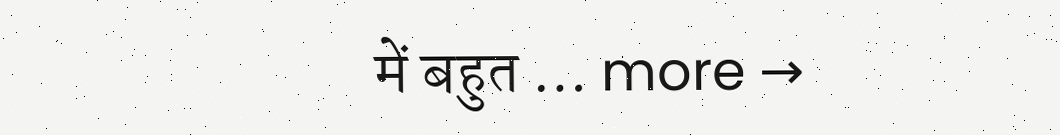में बहुत … more →